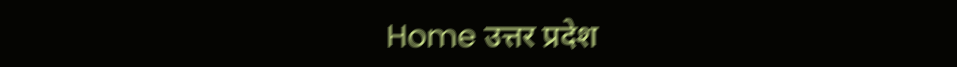Home उत्तर प्रदेश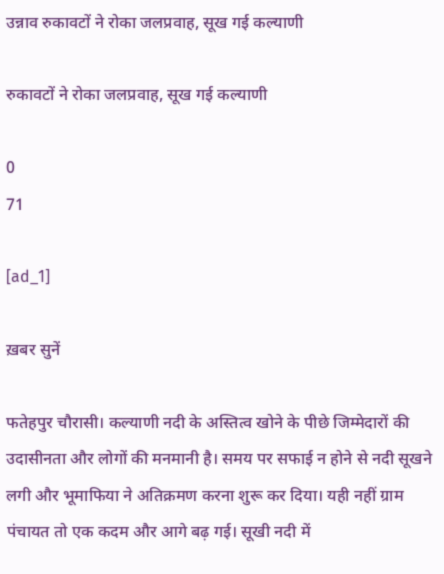उन्नाव रुकावटों ने रोका जलप्रवाह, सूख गई कल्याणी

रुकावटों ने रोका जलप्रवाह, सूख गई कल्याणी

0
71

[ad_1]

ख़बर सुनें

फतेहपुर चौरासी। कल्याणी नदी के अस्तित्व खोने के पीछे जिम्मेदारों की उदासीनता और लोगों की मनमानी है। समय पर सफाई न होने से नदी सूखने लगी और भूमाफिया ने अतिक्रमण करना शुरू कर दिया। यही नहीं ग्राम पंचायत तो एक कदम और आगे बढ़ गई। सूखी नदी में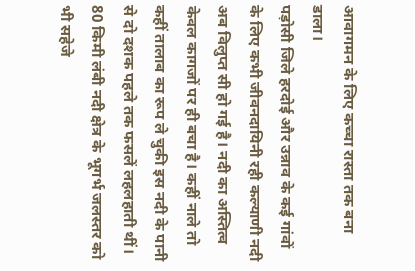आवागमन के लिए कच्चा रास्ता तक बना डाला।
पड़ोसी जिले हरदोई और उन्नाव के कई गांवों के लिए कभी जीवनदायिनी रही कल्याणी नदी अब विलुप्त सी हो गई है। नदी का अस्तित्व केवल कागजों पर ही बचा है। कहीं नाले तो कहीं तालाब का रूप ले चुकी इस नदी के पानी से दो दशक पहले तक फसलें लहलहाती थीं। 80 किमी लंबी नदी क्षेत्र के भूगर्भ जलस्तर को भी सहेजे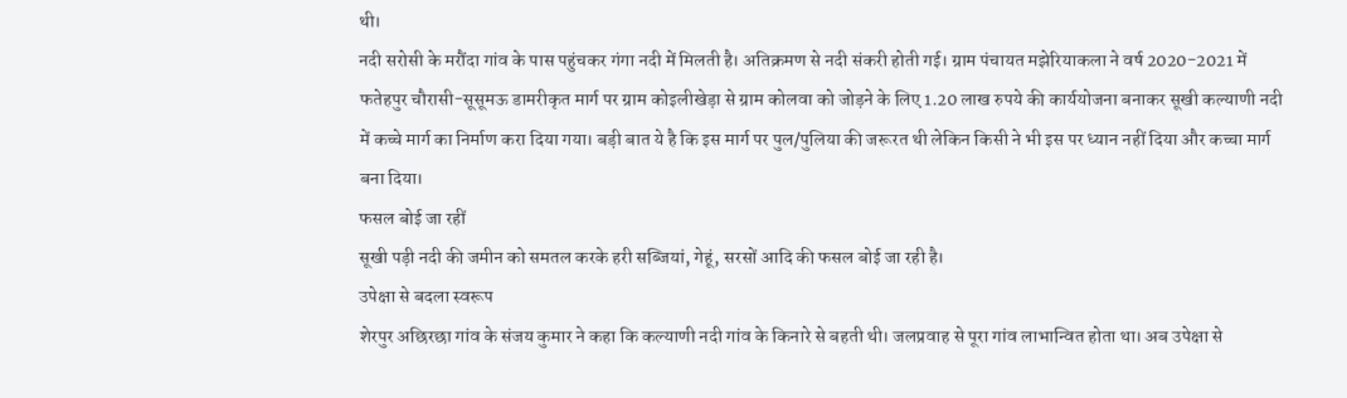थी।
नदी सरोसी के मरौंदा गांव के पास पहुंचकर गंगा नदी में मिलती है। अतिक्रमण से नदी संकरी होती गई। ग्राम पंचायत मझेरियाकला ने वर्ष 2020-2021 में फतेहपुर चौरासी-सूसूमऊ डामरीकृत मार्ग पर ग्राम कोइलीखेड़ा से ग्राम कोलवा को जोड़ने के लिए 1.20 लाख रुपये की कार्ययोजना बनाकर सूखी कल्याणी नदी में कच्चे मार्ग का निर्माण करा दिया गया। बड़ी बात ये है कि इस मार्ग पर पुल/पुलिया की जरूरत थी लेकिन किसी ने भी इस पर ध्यान नहीं दिया और कच्चा मार्ग बना दिया।
फसल बोई जा रहीं
सूखी पड़ी नदी की जमीन को समतल करके हरी सब्जियां, गेहूं, सरसों आदि की फसल बोई जा रही है।
उपेक्षा से बदला स्वरूप
शेरपुर अछिरछा गांव के संजय कुमार ने कहा कि कल्याणी नदी गांव के किनारे से बहती थी। जलप्रवाह से पूरा गांव लाभान्वित होता था। अब उपेक्षा से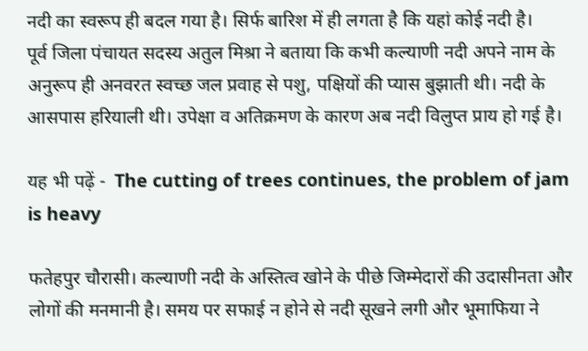नदी का स्वरूप ही बदल गया है। सिर्फ बारिश में ही लगता है कि यहां कोई नदी है।
पूर्व जिला पंचायत सदस्य अतुल मिश्रा ने बताया कि कभी कल्याणी नदी अपने नाम के अनुरूप ही अनवरत स्वच्छ जल प्रवाह से पशु, पक्षियों की प्यास बुझाती थी। नदी के आसपास हरियाली थी। उपेक्षा व अतिक्रमण के कारण अब नदी विलुप्त प्राय हो गई है।

यह भी पढ़ें -  The cutting of trees continues, the problem of jam is heavy

फतेहपुर चौरासी। कल्याणी नदी के अस्तित्व खोने के पीछे जिम्मेदारों की उदासीनता और लोगों की मनमानी है। समय पर सफाई न होने से नदी सूखने लगी और भूमाफिया ने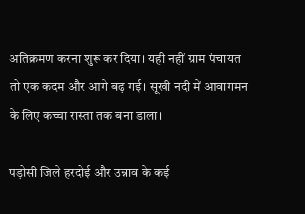अतिक्रमण करना शुरू कर दिया। यही नहीं ग्राम पंचायत तो एक कदम और आगे बढ़ गई। सूखी नदी में आवागमन के लिए कच्चा रास्ता तक बना डाला।

पड़ोसी जिले हरदोई और उन्नाव के कई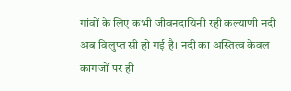गांवों के लिए कभी जीवनदायिनी रही कल्याणी नदी अब विलुप्त सी हो गई है। नदी का अस्तित्व केवल कागजों पर ही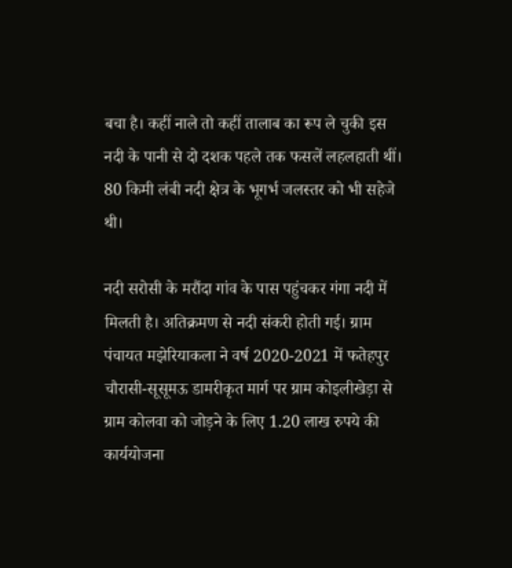बचा है। कहीं नाले तो कहीं तालाब का रूप ले चुकी इस नदी के पानी से दो दशक पहले तक फसलें लहलहाती थीं। 80 किमी लंबी नदी क्षेत्र के भूगर्भ जलस्तर को भी सहेजे थी।

नदी सरोसी के मरौंदा गांव के पास पहुंचकर गंगा नदी में मिलती है। अतिक्रमण से नदी संकरी होती गई। ग्राम पंचायत मझेरियाकला ने वर्ष 2020-2021 में फतेहपुर चौरासी-सूसूमऊ डामरीकृत मार्ग पर ग्राम कोइलीखेड़ा से ग्राम कोलवा को जोड़ने के लिए 1.20 लाख रुपये की कार्ययोजना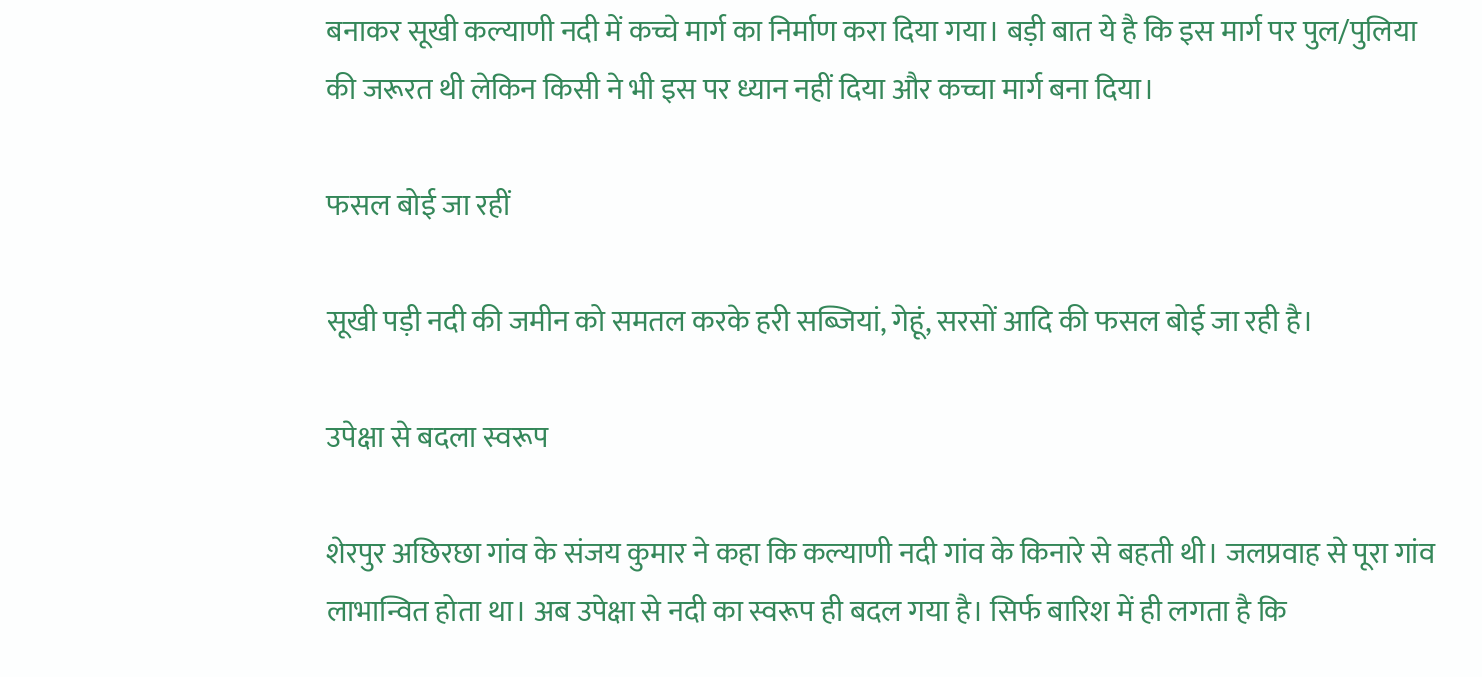बनाकर सूखी कल्याणी नदी में कच्चे मार्ग का निर्माण करा दिया गया। बड़ी बात ये है कि इस मार्ग पर पुल/पुलिया की जरूरत थी लेकिन किसी ने भी इस पर ध्यान नहीं दिया और कच्चा मार्ग बना दिया।

फसल बोई जा रहीं

सूखी पड़ी नदी की जमीन को समतल करके हरी सब्जियां, गेहूं, सरसों आदि की फसल बोई जा रही है।

उपेक्षा से बदला स्वरूप

शेरपुर अछिरछा गांव के संजय कुमार ने कहा कि कल्याणी नदी गांव के किनारे से बहती थी। जलप्रवाह से पूरा गांव लाभान्वित होता था। अब उपेक्षा से नदी का स्वरूप ही बदल गया है। सिर्फ बारिश में ही लगता है कि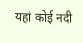यहां कोई नदी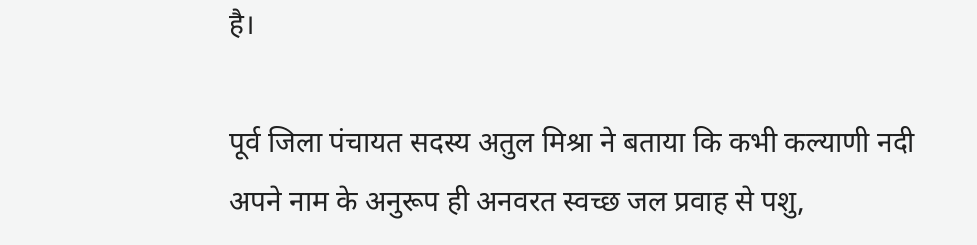है।

पूर्व जिला पंचायत सदस्य अतुल मिश्रा ने बताया कि कभी कल्याणी नदी अपने नाम के अनुरूप ही अनवरत स्वच्छ जल प्रवाह से पशु,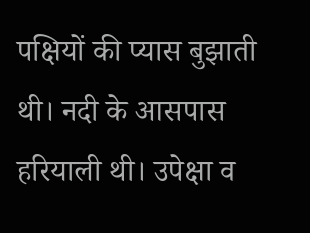पक्षियों की प्यास बुझाती थी। नदी के आसपास हरियाली थी। उपेक्षा व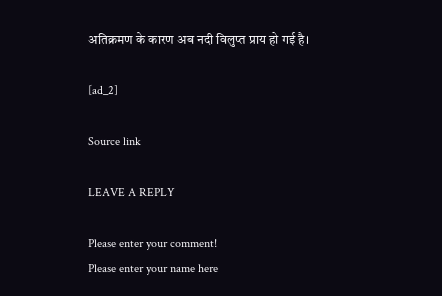अतिक्रमण के कारण अब नदी विलुप्त प्राय हो गई है।

[ad_2]

Source link

LEAVE A REPLY

Please enter your comment!
Please enter your name here